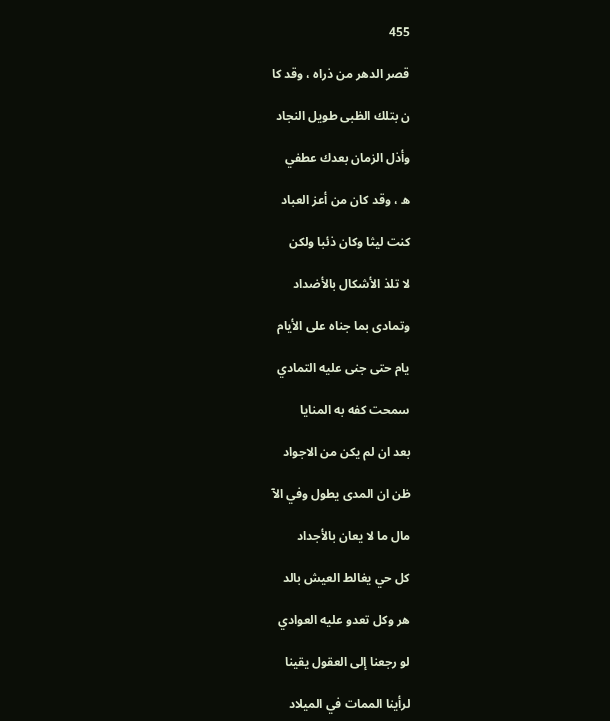455

قصر الدهر من ذراه ، وقد كا

ن بتلك الظبى طويل النجاد

وأذل الزمان بعدك عطفي

ه ، وقد كان من أعز العباد

كنت ليثا وكان ذئبا ولكن

لا تلذ الأشكال بالأضداد

وتمادى بما جناه على الأيام

يام حتى جنى عليه التمادي

سمحت كفه به المنايا

بعد ان لم يكن من الاجواد

ظن ان المدى يطول وفي الآ

مال ما لا يعان بالأجداد

كل حي يغالط العيش بالد

هر وكل تعدو عليه العوادي

لو رجعنا إلى العقول يقينا

لرأينا الممات في الميلاد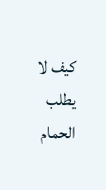كيف لا يطلب الحمام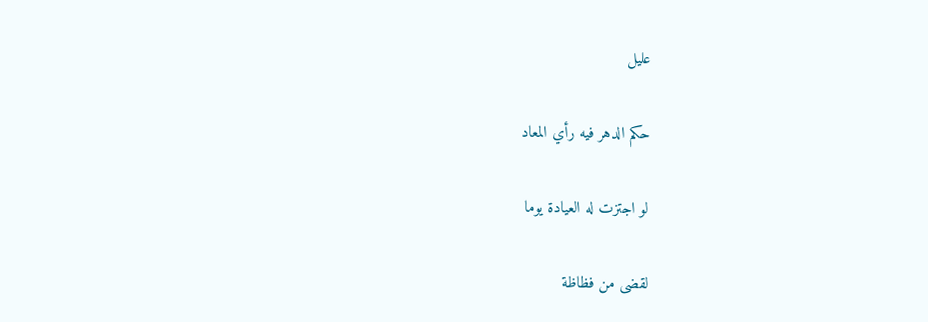عليل

حكم الدهر فيه رأي المعاد

لو اجتزت له العيادة يوما

لقضى من فظاظة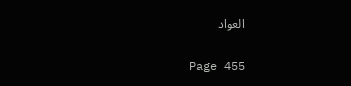العواد

Page 455